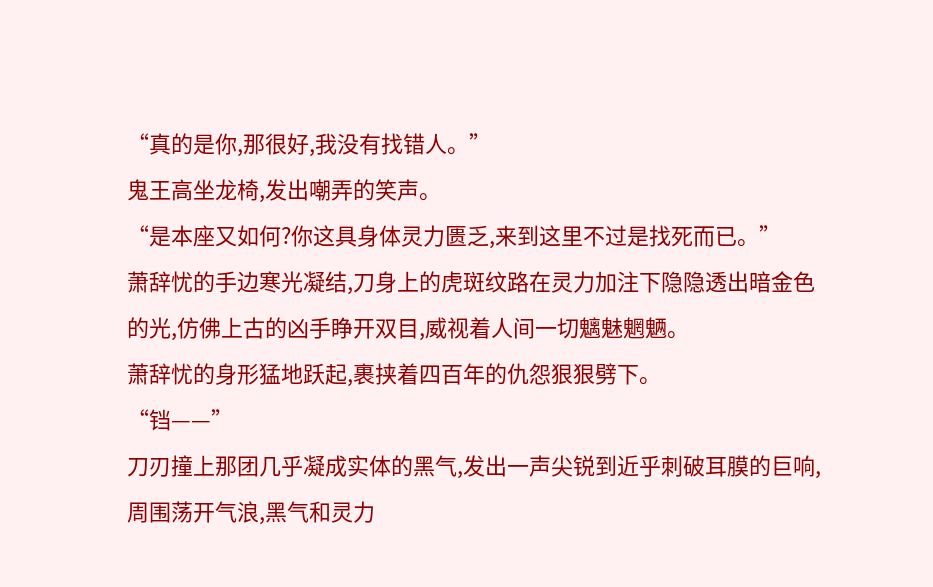“真的是你,那很好,我没有找错人。”
鬼王高坐龙椅,发出嘲弄的笑声。
“是本座又如何?你这具身体灵力匮乏,来到这里不过是找死而已。”
萧辞忧的手边寒光凝结,刀身上的虎斑纹路在灵力加注下隐隐透出暗金色的光,仿佛上古的凶手睁开双目,威视着人间一切魑魅魍魉。
萧辞忧的身形猛地跃起,裹挟着四百年的仇怨狠狠劈下。
“铛——”
刀刃撞上那团几乎凝成实体的黑气,发出一声尖锐到近乎刺破耳膜的巨响,周围荡开气浪,黑气和灵力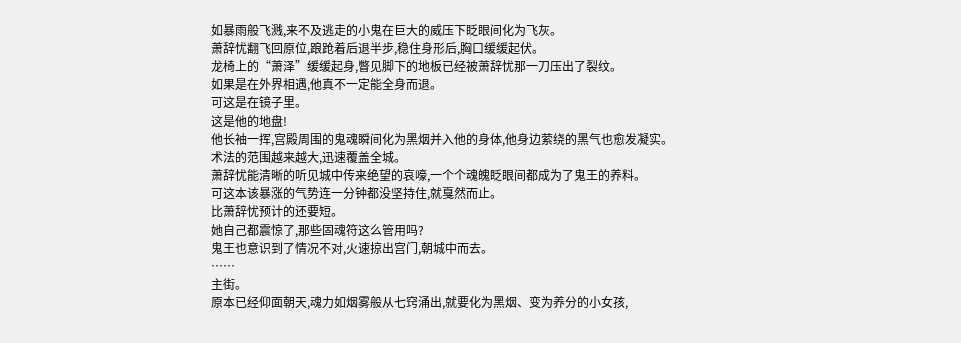如暴雨般飞溅,来不及逃走的小鬼在巨大的威压下眨眼间化为飞灰。
萧辞忧翻飞回原位,踉跄着后退半步,稳住身形后,胸口缓缓起伏。
龙椅上的“萧泽”缓缓起身,瞥见脚下的地板已经被萧辞忧那一刀压出了裂纹。
如果是在外界相遇,他真不一定能全身而退。
可这是在镜子里。
这是他的地盘!
他长袖一挥,宫殿周围的鬼魂瞬间化为黑烟并入他的身体,他身边萦绕的黑气也愈发凝实。
术法的范围越来越大,迅速覆盖全城。
萧辞忧能清晰的听见城中传来绝望的哀嚎,一个个魂魄眨眼间都成为了鬼王的养料。
可这本该暴涨的气势连一分钟都没坚持住,就戛然而止。
比萧辞忧预计的还要短。
她自己都震惊了,那些固魂符这么管用吗?
鬼王也意识到了情况不对,火速掠出宫门,朝城中而去。
……
主街。
原本已经仰面朝天,魂力如烟雾般从七窍涌出,就要化为黑烟、变为养分的小女孩,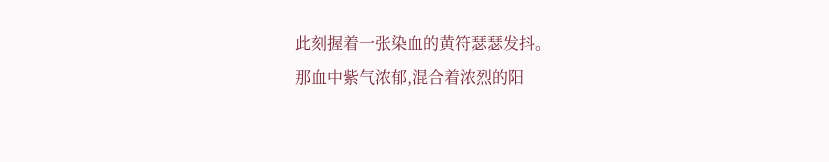此刻握着一张染血的黄符瑟瑟发抖。
那血中紫气浓郁,混合着浓烈的阳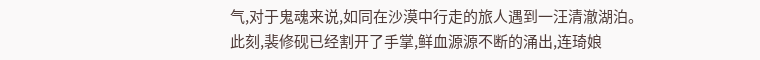气,对于鬼魂来说,如同在沙漠中行走的旅人遇到一汪清澈湖泊。
此刻,裴修砚已经割开了手掌,鲜血源源不断的涌出,连琦娘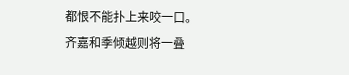都恨不能扑上来咬一口。
齐嘉和季倾越则将一叠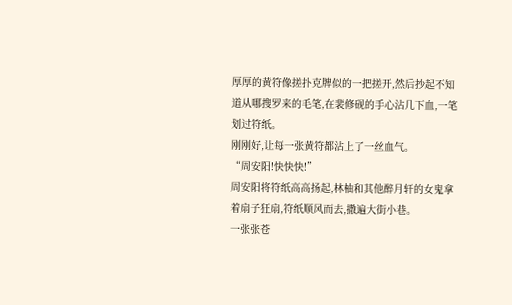厚厚的黄符像搓扑克牌似的一把搓开,然后抄起不知道从哪搜罗来的毛笔,在裴修砚的手心沾几下血,一笔划过符纸。
刚刚好,让每一张黄符都沾上了一丝血气。
“周安阳!快快快!”
周安阳将符纸高高扬起,林柚和其他醉月轩的女鬼拿着扇子狂扇,符纸顺风而去,撒遍大街小巷。
一张张苍